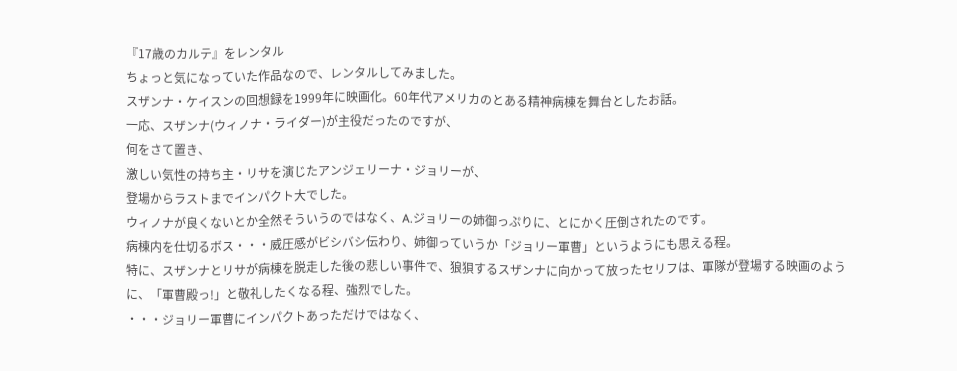『17歳のカルテ』をレンタル
ちょっと気になっていた作品なので、レンタルしてみました。
スザンナ・ケイスンの回想録を1999年に映画化。60年代アメリカのとある精神病棟を舞台としたお話。
一応、スザンナ(ウィノナ・ライダー)が主役だったのですが、
何をさて置き、
激しい気性の持ち主・リサを演じたアンジェリーナ・ジョリーが、
登場からラストまでインパクト大でした。
ウィノナが良くないとか全然そういうのではなく、A.ジョリーの姉御っぷりに、とにかく圧倒されたのです。
病棟内を仕切るボス・・・威圧感がビシバシ伝わり、姉御っていうか「ジョリー軍曹」というようにも思える程。
特に、スザンナとリサが病棟を脱走した後の悲しい事件で、狼狽するスザンナに向かって放ったセリフは、軍隊が登場する映画のように、「軍曹殿っ!」と敬礼したくなる程、強烈でした。
・・・ジョリー軍曹にインパクトあっただけではなく、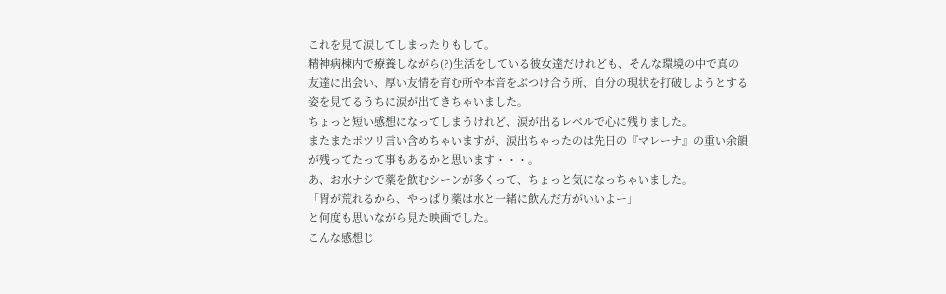これを見て涙してしまったりもして。
精神病棟内で療養しながら(?)生活をしている彼女達だけれども、そんな環境の中で真の友達に出会い、厚い友情を育む所や本音をぶつけ合う所、自分の現状を打破しようとする姿を見てるうちに涙が出てきちゃいました。
ちょっと短い感想になってしまうけれど、涙が出るレベルで心に残りました。
またまたポツリ言い含めちゃいますが、涙出ちゃったのは先日の『マレーナ』の重い余韻が残ってたって事もあるかと思います・・・。
あ、お水ナシで薬を飲むシーンが多くって、ちょっと気になっちゃいました。
「胃が荒れるから、やっぱり薬は水と一緒に飲んだ方がいいよー」
と何度も思いながら見た映画でした。
こんな感想じ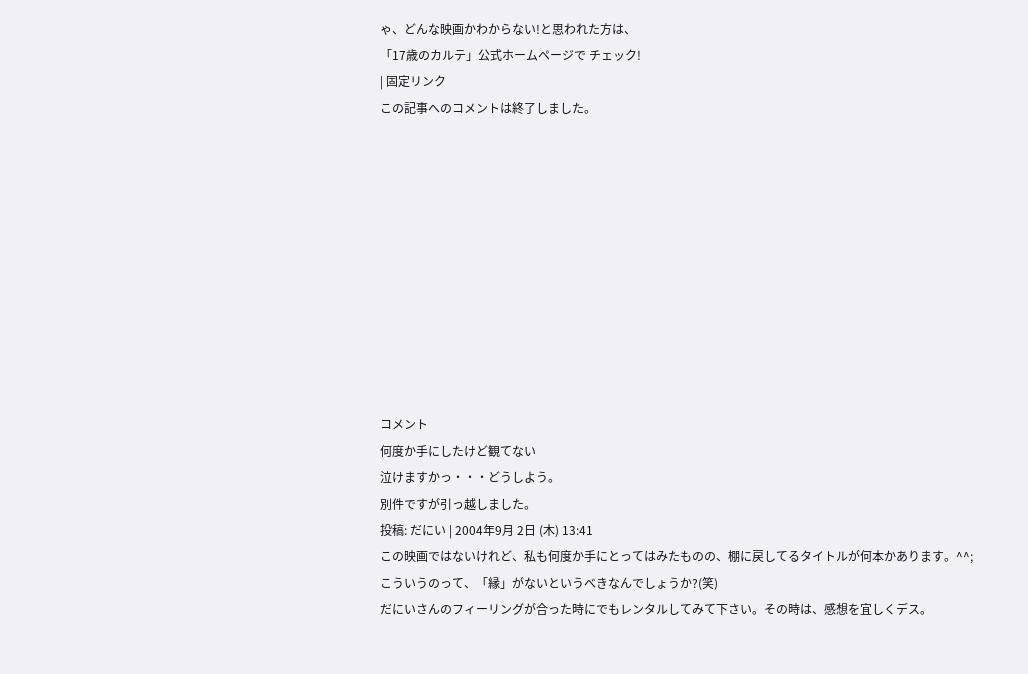ゃ、どんな映画かわからない!と思われた方は、
「17歳のカルテ」公式ホームページで チェック!
| 固定リンク
この記事へのコメントは終了しました。











コメント
何度か手にしたけど観てない
泣けますかっ・・・どうしよう。
別件ですが引っ越しました。
投稿: だにい | 2004年9月 2日 (木) 13:41
この映画ではないけれど、私も何度か手にとってはみたものの、棚に戻してるタイトルが何本かあります。^^;
こういうのって、「縁」がないというべきなんでしょうか?(笑)
だにいさんのフィーリングが合った時にでもレンタルしてみて下さい。その時は、感想を宜しくデス。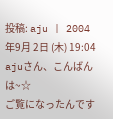投稿: aju | 2004年9月 2日 (木) 19:04
ajuさん、こんばんは~☆
ご覧になったんです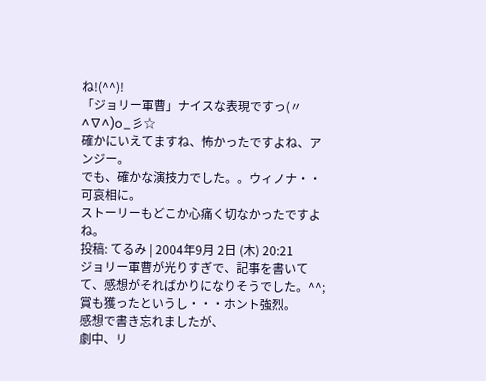ね!(^^)!
「ジョリー軍曹」ナイスな表現ですっ(〃^∇^)o_彡☆
確かにいえてますね、怖かったですよね、アンジー。
でも、確かな演技力でした。。ウィノナ・・可哀相に。
ストーリーもどこか心痛く切なかったですよね。
投稿: てるみ | 2004年9月 2日 (木) 20:21
ジョリー軍曹が光りすぎで、記事を書いてて、感想がそればかりになりそうでした。^^;
賞も獲ったというし・・・ホント強烈。
感想で書き忘れましたが、
劇中、リ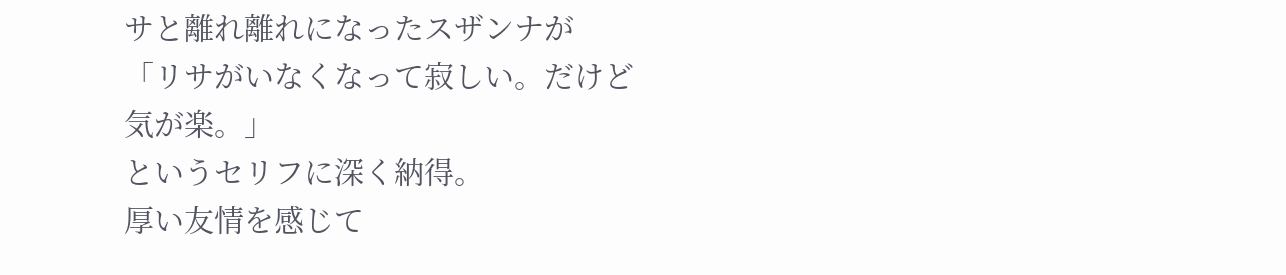サと離れ離れになったスザンナが
「リサがいなくなって寂しい。だけど気が楽。」
というセリフに深く納得。
厚い友情を感じて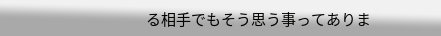る相手でもそう思う事ってありま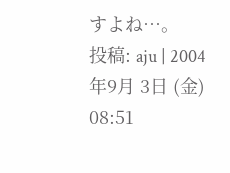すよね…。
投稿: aju | 2004年9月 3日 (金) 08:51